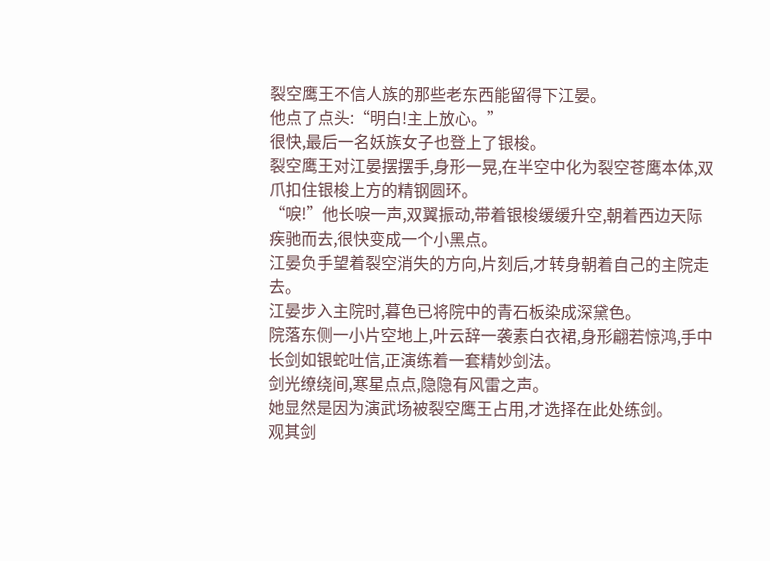裂空鹰王不信人族的那些老东西能留得下江晏。
他点了点头:“明白!主上放心。”
很快,最后一名妖族女子也登上了银梭。
裂空鹰王对江晏摆摆手,身形一晃,在半空中化为裂空苍鹰本体,双爪扣住银梭上方的精钢圆环。
“唳!”他长唳一声,双翼振动,带着银梭缓缓升空,朝着西边天际疾驰而去,很快变成一个小黑点。
江晏负手望着裂空消失的方向,片刻后,才转身朝着自己的主院走去。
江晏步入主院时,暮色已将院中的青石板染成深黛色。
院落东侧一小片空地上,叶云辞一袭素白衣裙,身形翩若惊鸿,手中长剑如银蛇吐信,正演练着一套精妙剑法。
剑光缭绕间,寒星点点,隐隐有风雷之声。
她显然是因为演武场被裂空鹰王占用,才选择在此处练剑。
观其剑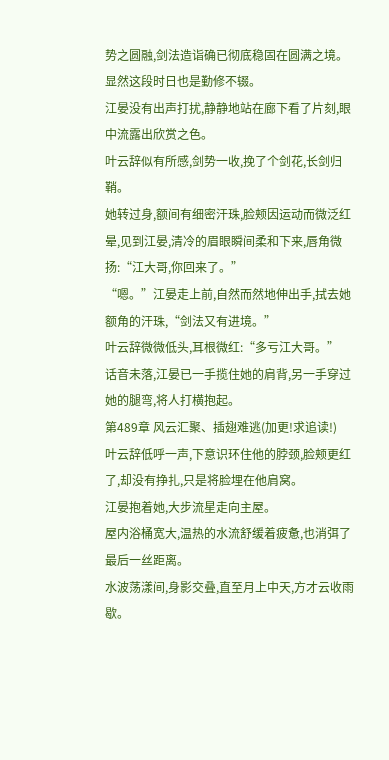势之圆融,剑法造诣确已彻底稳固在圆满之境。
显然这段时日也是勤修不辍。
江晏没有出声打扰,静静地站在廊下看了片刻,眼中流露出欣赏之色。
叶云辞似有所感,剑势一收,挽了个剑花,长剑归鞘。
她转过身,额间有细密汗珠,脸颊因运动而微泛红晕,见到江晏,清冷的眉眼瞬间柔和下来,唇角微扬:“江大哥,你回来了。”
“嗯。”江晏走上前,自然而然地伸出手,拭去她额角的汗珠,“剑法又有进境。”
叶云辞微微低头,耳根微红:“多亏江大哥。”
话音未落,江晏已一手揽住她的肩背,另一手穿过她的腿弯,将人打横抱起。
第489章 风云汇聚、插翅难逃(加更!求追读!)
叶云辞低呼一声,下意识环住他的脖颈,脸颊更红了,却没有挣扎,只是将脸埋在他肩窝。
江晏抱着她,大步流星走向主屋。
屋内浴桶宽大,温热的水流舒缓着疲惫,也消弭了最后一丝距离。
水波荡漾间,身影交叠,直至月上中天,方才云收雨歇。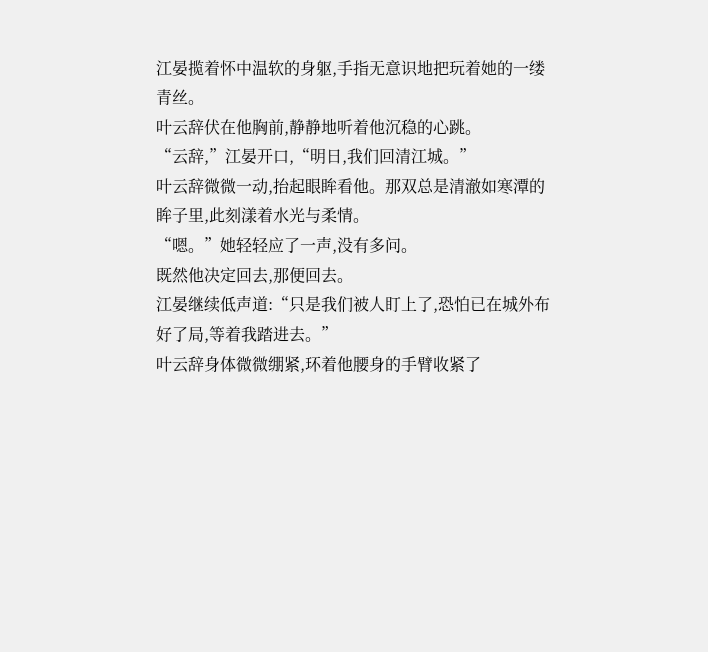江晏揽着怀中温软的身躯,手指无意识地把玩着她的一缕青丝。
叶云辞伏在他胸前,静静地听着他沉稳的心跳。
“云辞,”江晏开口,“明日,我们回清江城。”
叶云辞微微一动,抬起眼眸看他。那双总是清澈如寒潭的眸子里,此刻漾着水光与柔情。
“嗯。”她轻轻应了一声,没有多问。
既然他决定回去,那便回去。
江晏继续低声道:“只是我们被人盯上了,恐怕已在城外布好了局,等着我踏进去。”
叶云辞身体微微绷紧,环着他腰身的手臂收紧了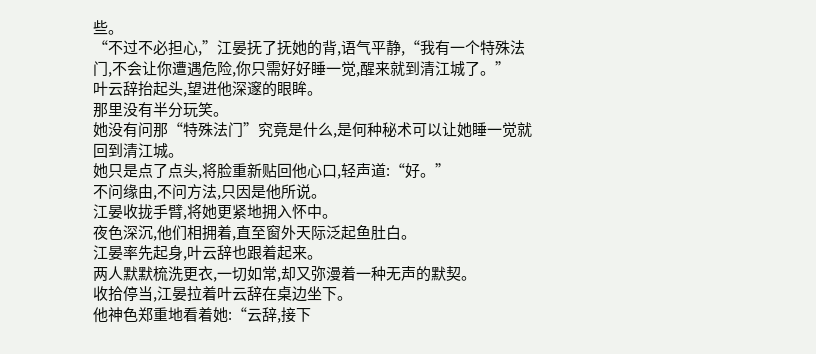些。
“不过不必担心,”江晏抚了抚她的背,语气平静,“我有一个特殊法门,不会让你遭遇危险,你只需好好睡一觉,醒来就到清江城了。”
叶云辞抬起头,望进他深邃的眼眸。
那里没有半分玩笑。
她没有问那“特殊法门”究竟是什么,是何种秘术可以让她睡一觉就回到清江城。
她只是点了点头,将脸重新贴回他心口,轻声道:“好。”
不问缘由,不问方法,只因是他所说。
江晏收拢手臂,将她更紧地拥入怀中。
夜色深沉,他们相拥着,直至窗外天际泛起鱼肚白。
江晏率先起身,叶云辞也跟着起来。
两人默默梳洗更衣,一切如常,却又弥漫着一种无声的默契。
收拾停当,江晏拉着叶云辞在桌边坐下。
他神色郑重地看着她:“云辞,接下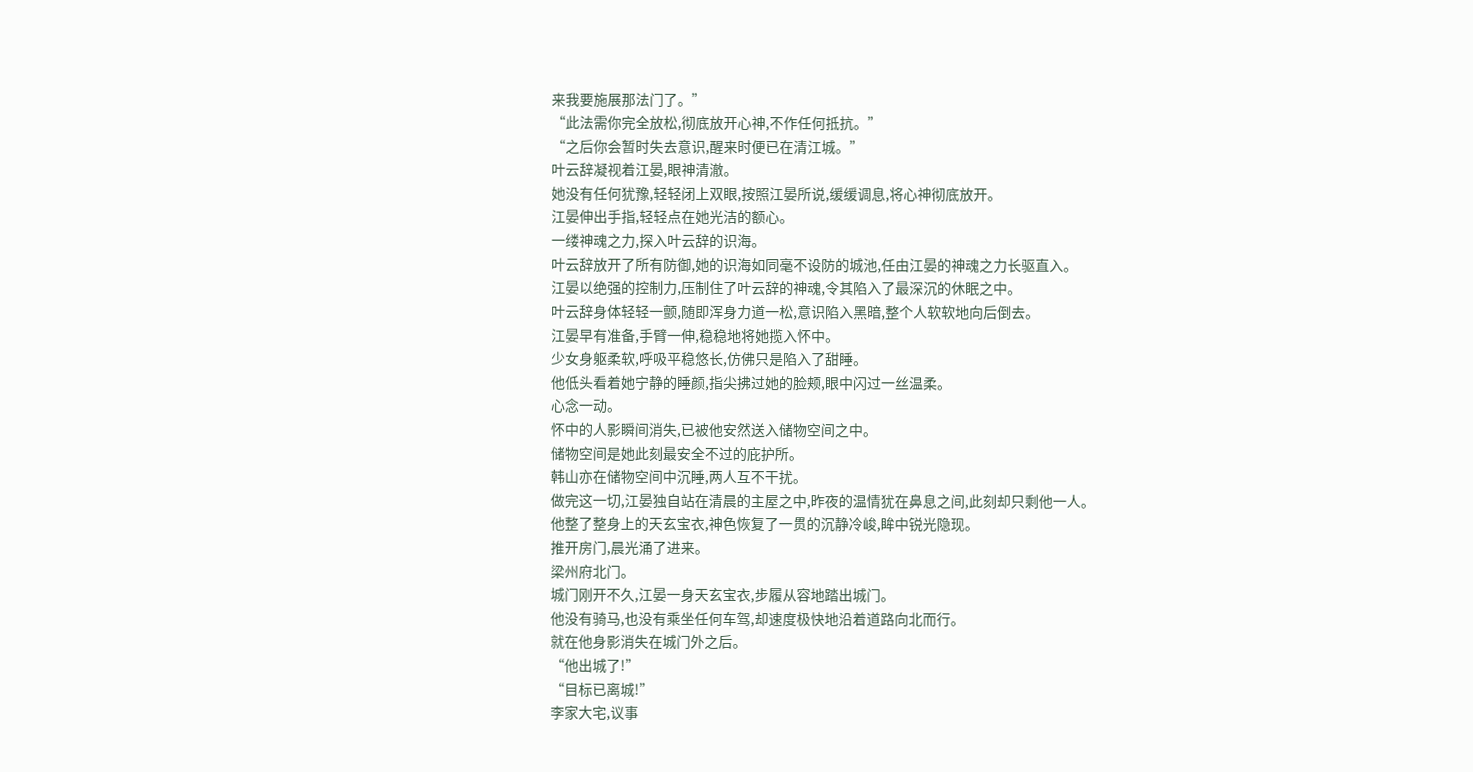来我要施展那法门了。”
“此法需你完全放松,彻底放开心神,不作任何抵抗。”
“之后你会暂时失去意识,醒来时便已在清江城。”
叶云辞凝视着江晏,眼神清澈。
她没有任何犹豫,轻轻闭上双眼,按照江晏所说,缓缓调息,将心神彻底放开。
江晏伸出手指,轻轻点在她光洁的额心。
一缕神魂之力,探入叶云辞的识海。
叶云辞放开了所有防御,她的识海如同毫不设防的城池,任由江晏的神魂之力长驱直入。
江晏以绝强的控制力,压制住了叶云辞的神魂,令其陷入了最深沉的休眠之中。
叶云辞身体轻轻一颤,随即浑身力道一松,意识陷入黑暗,整个人软软地向后倒去。
江晏早有准备,手臂一伸,稳稳地将她揽入怀中。
少女身躯柔软,呼吸平稳悠长,仿佛只是陷入了甜睡。
他低头看着她宁静的睡颜,指尖拂过她的脸颊,眼中闪过一丝温柔。
心念一动。
怀中的人影瞬间消失,已被他安然送入储物空间之中。
储物空间是她此刻最安全不过的庇护所。
韩山亦在储物空间中沉睡,两人互不干扰。
做完这一切,江晏独自站在清晨的主屋之中,昨夜的温情犹在鼻息之间,此刻却只剩他一人。
他整了整身上的天玄宝衣,神色恢复了一贯的沉静冷峻,眸中锐光隐现。
推开房门,晨光涌了进来。
梁州府北门。
城门刚开不久,江晏一身天玄宝衣,步履从容地踏出城门。
他没有骑马,也没有乘坐任何车驾,却速度极快地沿着道路向北而行。
就在他身影消失在城门外之后。
“他出城了!”
“目标已离城!”
李家大宅,议事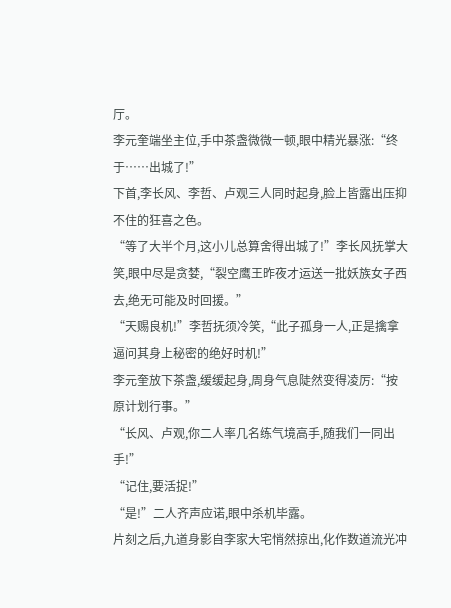厅。
李元奎端坐主位,手中茶盏微微一顿,眼中精光暴涨:“终于……出城了!”
下首,李长风、李哲、卢观三人同时起身,脸上皆露出压抑不住的狂喜之色。
“等了大半个月,这小儿总算舍得出城了!”李长风抚掌大笑,眼中尽是贪婪,“裂空鹰王昨夜才运送一批妖族女子西去,绝无可能及时回援。”
“天赐良机!”李哲抚须冷笑,“此子孤身一人,正是擒拿逼问其身上秘密的绝好时机!”
李元奎放下茶盏,缓缓起身,周身气息陡然变得凌厉:“按原计划行事。”
“长风、卢观,你二人率几名练气境高手,随我们一同出手!”
“记住,要活捉!”
“是!”二人齐声应诺,眼中杀机毕露。
片刻之后,九道身影自李家大宅悄然掠出,化作数道流光冲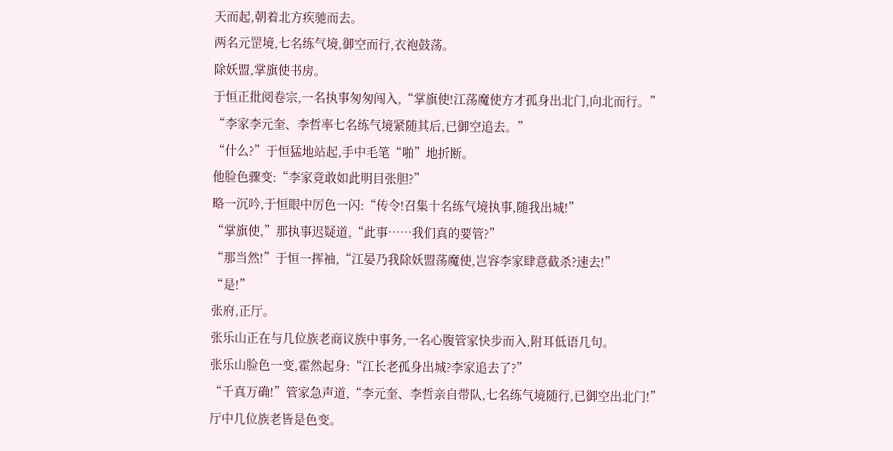天而起,朝着北方疾驰而去。
两名元罡境,七名练气境,御空而行,衣袍鼓荡。
除妖盟,掌旗使书房。
于恒正批阅卷宗,一名执事匆匆闯入,“掌旗使!江荡魔使方才孤身出北门,向北而行。”
“李家李元奎、李哲率七名练气境紧随其后,已御空追去。”
“什么?”于恒猛地站起,手中毛笔“啪”地折断。
他脸色骤变:“李家竟敢如此明目张胆?”
略一沉吟,于恒眼中厉色一闪:“传令!召集十名练气境执事,随我出城!”
“掌旗使,”那执事迟疑道,“此事……我们真的要管?”
“那当然!”于恒一挥袖,“江晏乃我除妖盟荡魔使,岂容李家肆意截杀?速去!”
“是!”
张府,正厅。
张乐山正在与几位族老商议族中事务,一名心腹管家快步而入,附耳低语几句。
张乐山脸色一变,霍然起身:“江长老孤身出城?李家追去了?”
“千真万确!”管家急声道,“李元奎、李哲亲自带队,七名练气境随行,已御空出北门!”
厅中几位族老皆是色变。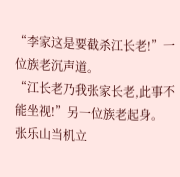“李家这是要截杀江长老!”一位族老沉声道。
“江长老乃我张家长老,此事不能坐视!”另一位族老起身。
张乐山当机立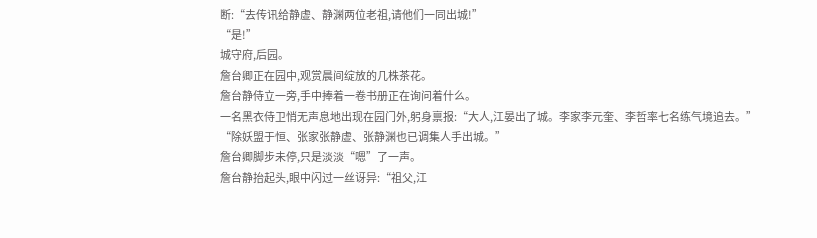断:“去传讯给静虚、静渊两位老祖,请他们一同出城!”
“是!”
城守府,后园。
詹台卿正在园中,观赏晨间绽放的几株茶花。
詹台静侍立一旁,手中捧着一卷书册正在询问着什么。
一名黑衣侍卫悄无声息地出现在园门外,躬身禀报:“大人,江晏出了城。李家李元奎、李哲率七名练气境追去。”
“除妖盟于恒、张家张静虚、张静渊也已调集人手出城。”
詹台卿脚步未停,只是淡淡“嗯”了一声。
詹台静抬起头,眼中闪过一丝讶异:“祖父,江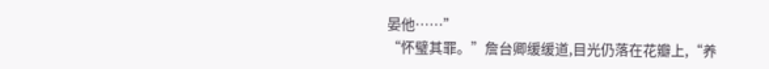晏他……”
“怀璧其罪。”詹台卿缓缓道,目光仍落在花瓣上,“养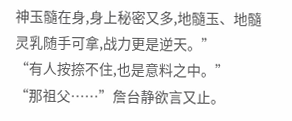神玉髓在身,身上秘密又多,地髓玉、地髓灵乳随手可拿,战力更是逆天。”
“有人按捺不住,也是意料之中。”
“那祖父……”詹台静欲言又止。